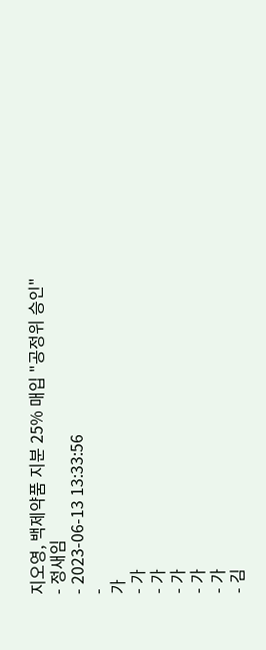지오영, 백제약품 지분 25% 매입 "공정위 승인"
- 정새임
- 2023-06-13 13:33:56
-
가
- 가
- 가
- 가
- 가
- 가
- 김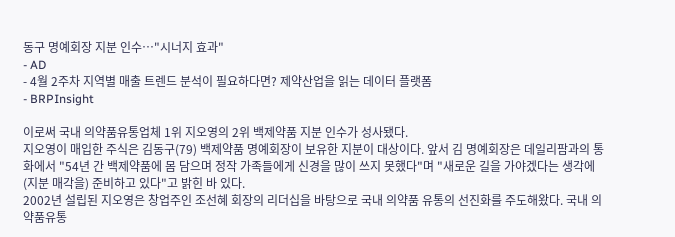동구 명예회장 지분 인수…"시너지 효과"
- AD
- 4월 2주차 지역별 매출 트렌드 분석이 필요하다면? 제약산업을 읽는 데이터 플랫폼
- BRPInsight

이로써 국내 의약품유통업체 1위 지오영의 2위 백제약품 지분 인수가 성사됐다.
지오영이 매입한 주식은 김동구(79) 백제약품 명예회장이 보유한 지분이 대상이다. 앞서 김 명예회장은 데일리팜과의 통화에서 "54년 간 백제약품에 몸 담으며 정작 가족들에게 신경을 많이 쓰지 못했다"며 "새로운 길을 가야겠다는 생각에 (지분 매각을) 준비하고 있다"고 밝힌 바 있다.
2002년 설립된 지오영은 창업주인 조선혜 회장의 리더십을 바탕으로 국내 의약품 유통의 선진화를 주도해왔다. 국내 의약품유통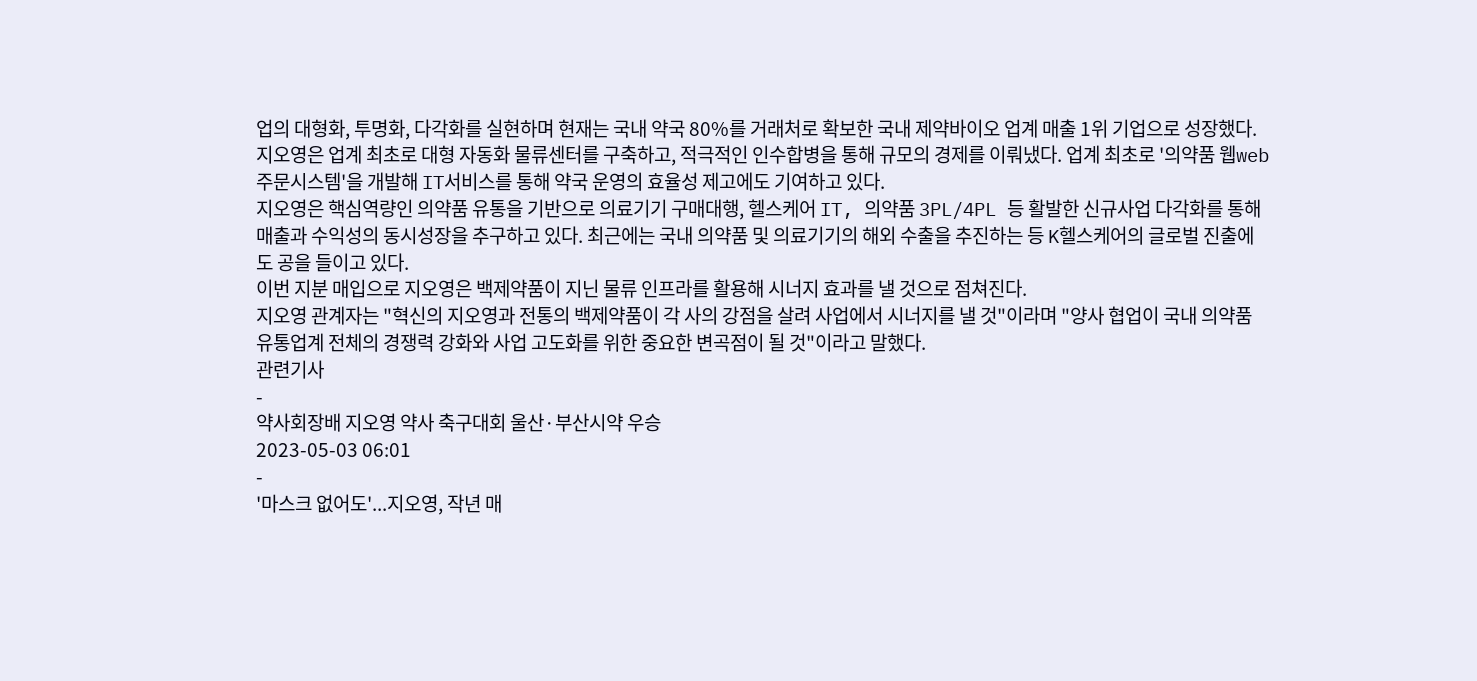업의 대형화, 투명화, 다각화를 실현하며 현재는 국내 약국 80%를 거래처로 확보한 국내 제약바이오 업계 매출 1위 기업으로 성장했다.
지오영은 업계 최초로 대형 자동화 물류센터를 구축하고, 적극적인 인수합병을 통해 규모의 경제를 이뤄냈다. 업계 최초로 '의약품 웹web 주문시스템'을 개발해 IT서비스를 통해 약국 운영의 효율성 제고에도 기여하고 있다.
지오영은 핵심역량인 의약품 유통을 기반으로 의료기기 구매대행, 헬스케어 IT, 의약품 3PL/4PL 등 활발한 신규사업 다각화를 통해 매출과 수익성의 동시성장을 추구하고 있다. 최근에는 국내 의약품 및 의료기기의 해외 수출을 추진하는 등 K헬스케어의 글로벌 진출에도 공을 들이고 있다.
이번 지분 매입으로 지오영은 백제약품이 지닌 물류 인프라를 활용해 시너지 효과를 낼 것으로 점쳐진다.
지오영 관계자는 "혁신의 지오영과 전통의 백제약품이 각 사의 강점을 살려 사업에서 시너지를 낼 것"이라며 "양사 협업이 국내 의약품 유통업계 전체의 경쟁력 강화와 사업 고도화를 위한 중요한 변곡점이 될 것"이라고 말했다.
관련기사
-
약사회장배 지오영 약사 축구대회 울산·부산시약 우승
2023-05-03 06:01
-
'마스크 없어도'...지오영, 작년 매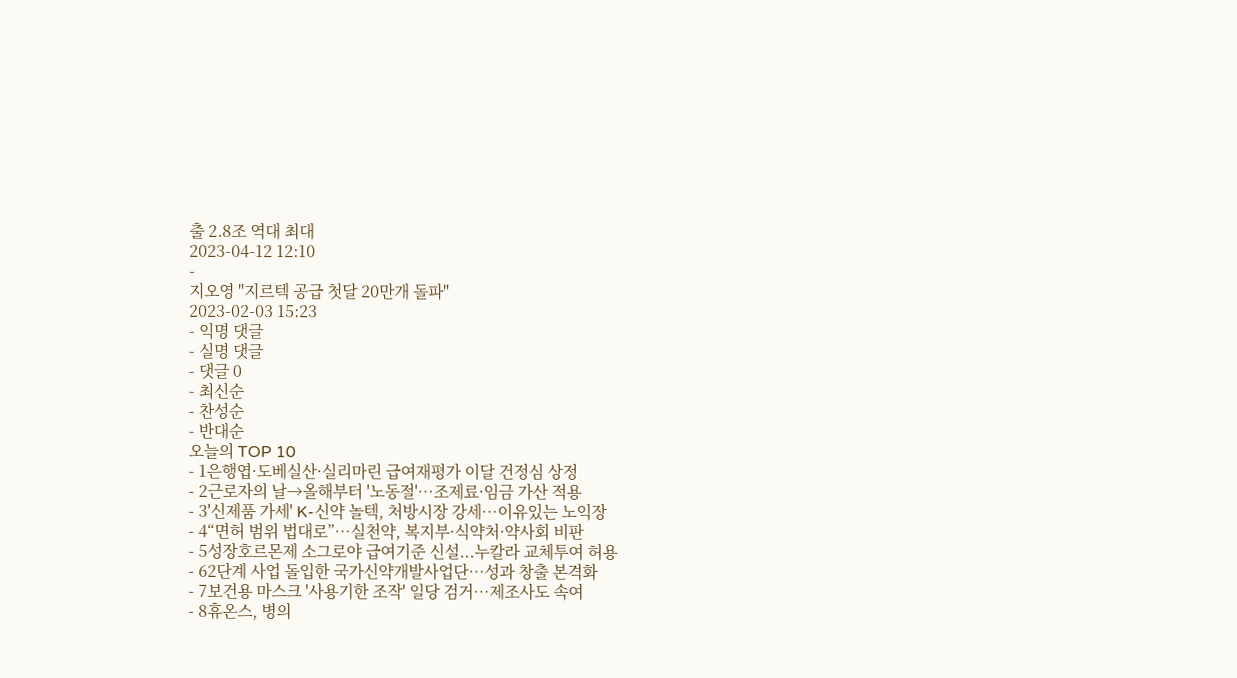출 2.8조 역대 최대
2023-04-12 12:10
-
지오영 "지르텍 공급 첫달 20만개 돌파"
2023-02-03 15:23
- 익명 댓글
- 실명 댓글
- 댓글 0
- 최신순
- 찬성순
- 반대순
오늘의 TOP 10
- 1은행엽·도베실산·실리마린 급여재평가 이달 건정심 상정
- 2근로자의 날→올해부터 '노동절'…조제료·임금 가산 적용
- 3'신제품 가세' K-신약 놀텍, 처방시장 강세…이유있는 노익장
- 4“면허 범위 법대로”…실천약, 복지부·식약처·약사회 비판
- 5성장호르몬제 소그로야 급여기준 신설...누칼라 교체투여 허용
- 62단계 사업 돌입한 국가신약개발사업단…성과 창출 본격화
- 7보건용 마스크 '사용기한 조작' 일당 검거…제조사도 속여
- 8휴온스, 병의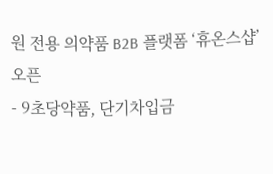원 전용 의약품 B2B 플랫폼 ‘휴온스샵’ 오픈
- 9초당약품, 단기차입금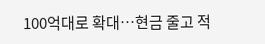100억대로 확대…현금 줄고 적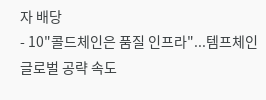자 배당
- 10"콜드체인은 품질 인프라"...템프체인 글로벌 공략 속도